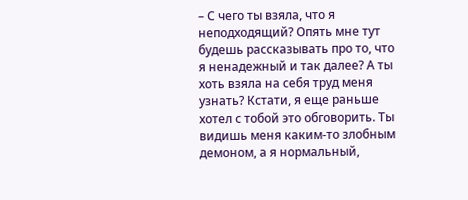– С чего ты взяла, что я неподходящий? Опять мне тут будешь рассказывать про то, что я ненадежный и так далее? А ты хоть взяла на себя труд меня узнать? Кстати, я еще раньше хотел с тобой это обговорить. Ты видишь меня каким-то злобным демоном, а я нормальный,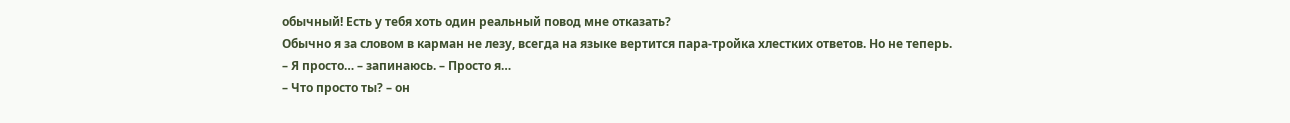обычный! Есть у тебя хоть один реальный повод мне отказать?
Обычно я за словом в карман не лезу, всегда на языке вертится пара-тройка хлестких ответов. Но не теперь.
– Я просто… – запинаюсь. – Просто я…
– Что просто ты? – он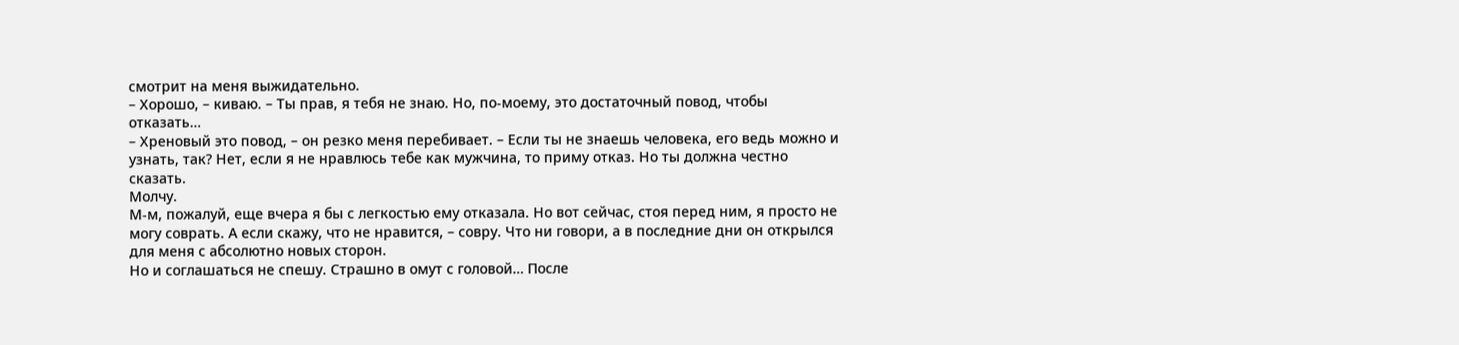смотрит на меня выжидательно.
– Хорошо, – киваю. – Ты прав, я тебя не знаю. Но, по-моему, это достаточный повод, чтобы отказать…
– Хреновый это повод, – он резко меня перебивает. – Если ты не знаешь человека, его ведь можно и узнать, так? Нет, если я не нравлюсь тебе как мужчина, то приму отказ. Но ты должна честно сказать.
Молчу.
М-м, пожалуй, еще вчера я бы с легкостью ему отказала. Но вот сейчас, стоя перед ним, я просто не могу соврать. А если скажу, что не нравится, – совру. Что ни говори, а в последние дни он открылся для меня с абсолютно новых сторон.
Но и соглашаться не спешу. Страшно в омут с головой… После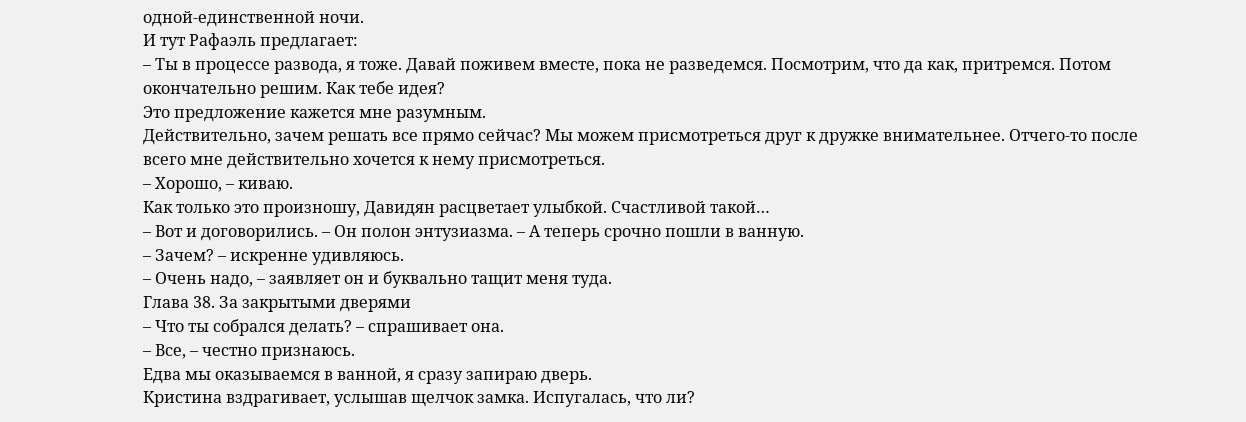одной-единственной ночи.
И тут Рафаэль предлагает:
– Ты в процессе развода, я тоже. Давай поживем вместе, пока не разведемся. Посмотрим, что да как, притремся. Потом окончательно решим. Как тебе идея?
Это предложение кажется мне разумным.
Действительно, зачем решать все прямо сейчас? Мы можем присмотреться друг к дружке внимательнее. Отчего-то после всего мне действительно хочется к нему присмотреться.
– Хорошо, – киваю.
Как только это произношу, Давидян расцветает улыбкой. Счастливой такой…
– Вот и договорились. – Он полон энтузиазма. – А теперь срочно пошли в ванную.
– Зачем? – искренне удивляюсь.
– Очень надо, – заявляет он и буквально тащит меня туда.
Глава 38. За закрытыми дверями
– Что ты собрался делать? – спрашивает она.
– Все, – честно признаюсь.
Едва мы оказываемся в ванной, я сразу запираю дверь.
Кристина вздрагивает, услышав щелчок замка. Испугалась, что ли?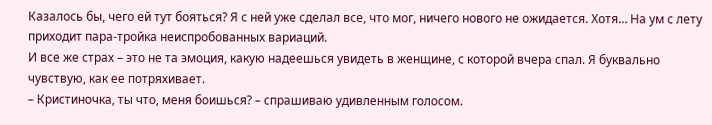Казалось бы, чего ей тут бояться? Я с ней уже сделал все, что мог, ничего нового не ожидается. Хотя… На ум с лету приходит пара-тройка неиспробованных вариаций.
И все же страх – это не та эмоция, какую надеешься увидеть в женщине, с которой вчера спал. Я буквально чувствую, как ее потряхивает.
– Кристиночка, ты что, меня боишься? – спрашиваю удивленным голосом.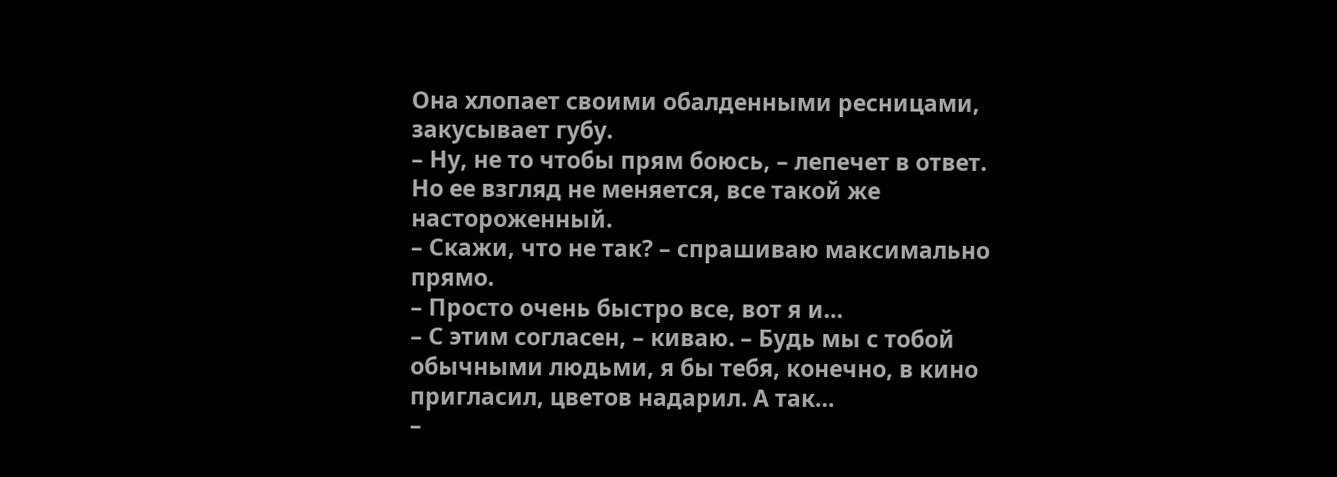Она хлопает своими обалденными ресницами, закусывает губу.
– Ну, не то чтобы прям боюсь, – лепечет в ответ.
Но ее взгляд не меняется, все такой же настороженный.
– Скажи, что не так? – спрашиваю максимально прямо.
– Просто очень быстро все, вот я и…
– С этим согласен, – киваю. – Будь мы с тобой обычными людьми, я бы тебя, конечно, в кино пригласил, цветов надарил. А так…
–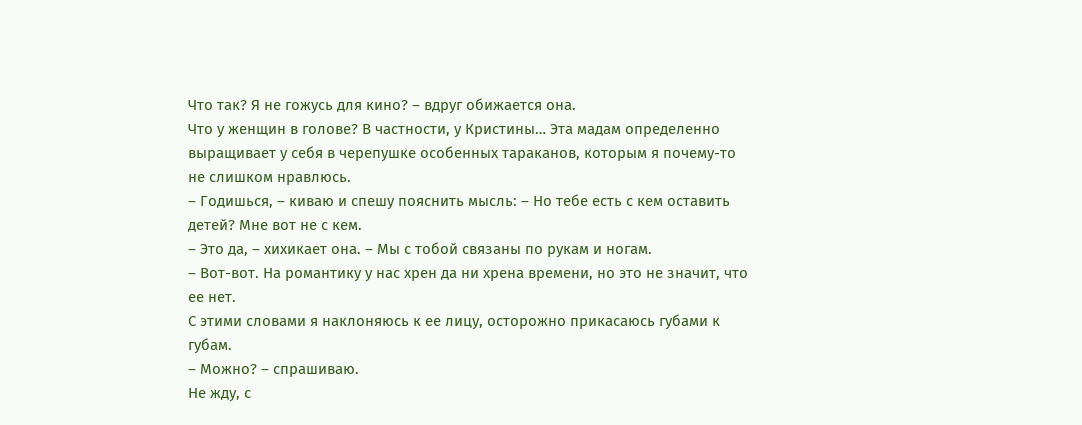Что так? Я не гожусь для кино? – вдруг обижается она.
Что у женщин в голове? В частности, у Кристины… Эта мадам определенно выращивает у себя в черепушке особенных тараканов, которым я почему-то не слишком нравлюсь.
– Годишься, – киваю и спешу пояснить мысль: – Но тебе есть с кем оставить детей? Мне вот не с кем.
– Это да, – хихикает она. – Мы с тобой связаны по рукам и ногам.
– Вот-вот. На романтику у нас хрен да ни хрена времени, но это не значит, что ее нет.
С этими словами я наклоняюсь к ее лицу, осторожно прикасаюсь губами к губам.
– Можно? – спрашиваю.
Не жду, с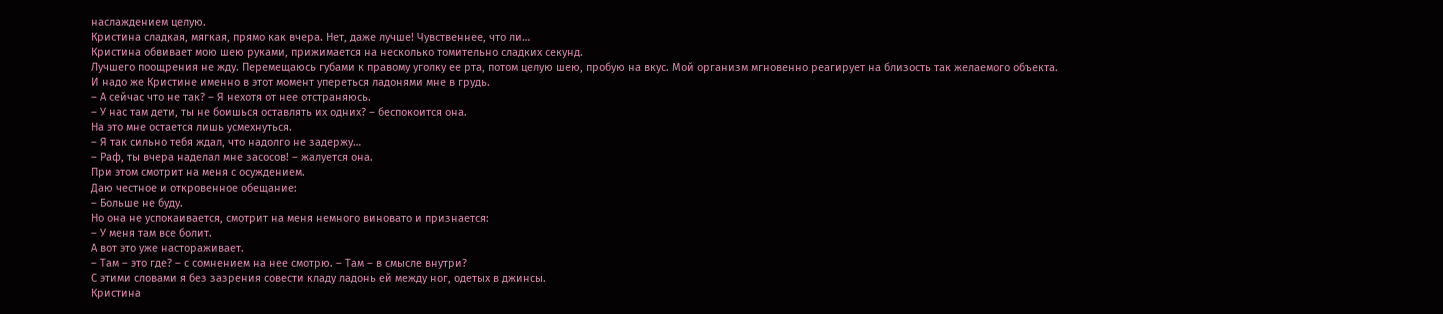наслаждением целую.
Кристина сладкая, мягкая, прямо как вчера. Нет, даже лучше! Чувственнее, что ли…
Кристина обвивает мою шею руками, прижимается на несколько томительно сладких секунд.
Лучшего поощрения не жду. Перемещаюсь губами к правому уголку ее рта, потом целую шею, пробую на вкус. Мой организм мгновенно реагирует на близость так желаемого объекта.
И надо же Кристине именно в этот момент упереться ладонями мне в грудь.
– А сейчас что не так? – Я нехотя от нее отстраняюсь.
– У нас там дети, ты не боишься оставлять их одних? – беспокоится она.
На это мне остается лишь усмехнуться.
– Я так сильно тебя ждал, что надолго не задержу…
– Раф, ты вчера наделал мне засосов! – жалуется она.
При этом смотрит на меня с осуждением.
Даю честное и откровенное обещание:
– Больше не буду.
Но она не успокаивается, смотрит на меня немного виновато и признается:
– У меня там все болит.
А вот это уже настораживает.
– Там – это где? – с сомнением на нее смотрю. – Там – в смысле внутри?
С этими словами я без зазрения совести кладу ладонь ей между ног, одетых в джинсы.
Кристина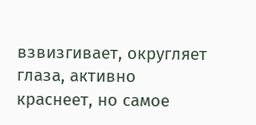взвизгивает, округляет глаза, активно краснеет, но самое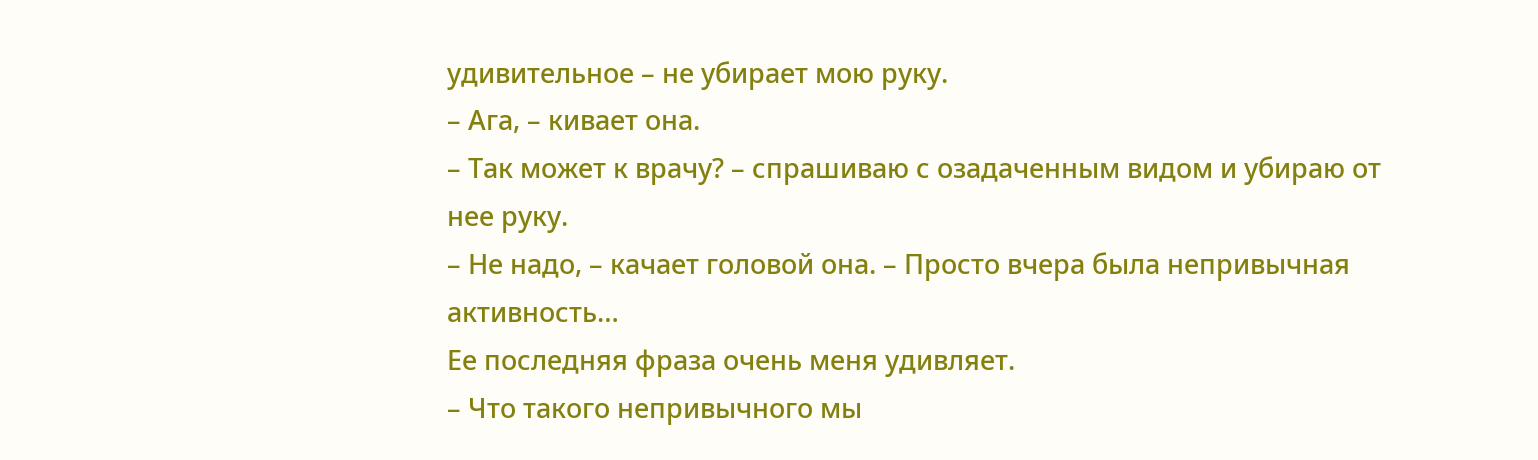удивительное – не убирает мою руку.
– Ага, – кивает она.
– Так может к врачу? – спрашиваю с озадаченным видом и убираю от нее руку.
– Не надо, – качает головой она. – Просто вчера была непривычная активность…
Ее последняя фраза очень меня удивляет.
– Что такого непривычного мы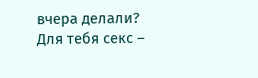вчера делали? Для тебя секс –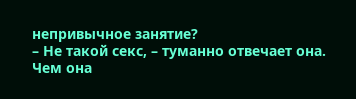непривычное занятие?
– Не такой секс, – туманно отвечает она.
Чем она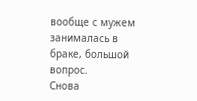вообще с мужем занималась в браке, большой вопрос.
Снова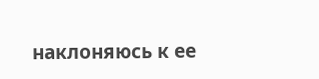наклоняюсь к ее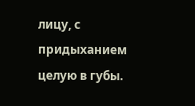лицу, с придыханием целую в губы.